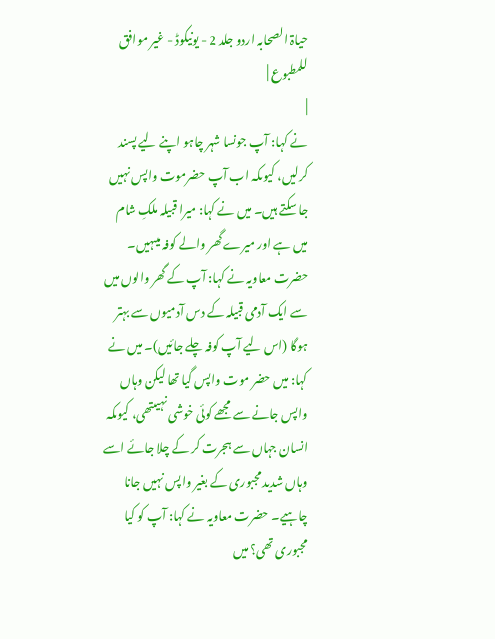حیاۃ الصحابہ اردو جلد 2 - یونیکوڈ - غیر موافق للمطبوع |
|
نے کہا: آپ جونسا شہر چاہو اپنے لیے پسند کرلیں، کیوںکہ اب آپ حضرموت واپس نہیں جا سکتے ہیں۔ میں نے کہا: میرا قبیلہ ملکِ شام میں ہے اور میرے گھر والے کوفہ میںہیں۔ حضرت معاویہ نے کہا: آپ کے گھر والوں میں سے ایک آدمی قبیلہ کے دس آدمیوں سے بہتر ہوگا (اس لیے آپ کوفہ چلے جائیں)۔ میں نے کہا: میں حضر موت واپس گیا تھا لیکن وہاں واپس جانے سے مجھے کوئی خوشی نہیںتھی، کیوںکہ انسان جہاں سے ہجرت کر کے چلا جائے اسے وہاں شدید مجبوری کے بغیر واپس نہیں جانا چاہیے۔ حضرت معاویہ نے کہا: آپ کو کیا مجبوری تھی؟ میں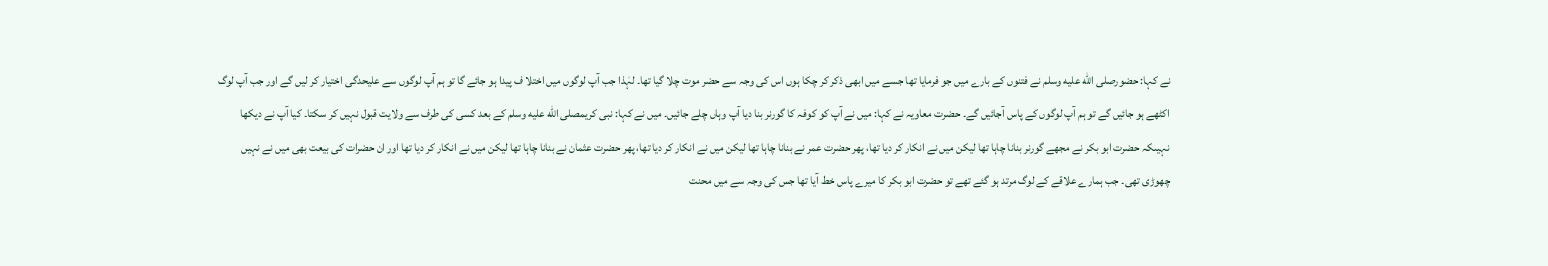نے کہا: حضورصلى الله عليه وسلم نے فتنوں کے بارے میں جو فرمایا تھا جسے میں ابھی ذکر کر چکا ہوں اس کی وجہ سے حضر موت چلا گیا تھا۔ لہٰذا جب آپ لوگوں میں اختلا ف پیدا ہو جائے گا تو ہم آپ لوگوں سے علیحدگی اختیار کر لیں گے اور جب آپ لوگ اکٹھے ہو جائیں گے تو ہم آپ لوگوں کے پاس آجائیں گے۔ حضرت معاویہ نے کہا: میں نے آپ کو کوفہ کا گورنر بنا دیا آپ وہاں چلے جائیں۔ میں نے کہا: نبی کریمصلى الله عليه وسلم کے بعد کسی کی طرف سے ولایت قبول نہیں کر سکتا۔ کیا آپ نے دیکھا نہیںکہ حضرت ابو بکر نے مجھے گورنر بنانا چاہا تھا لیکن میں نے انکار کر دیا تھا، پھر حضرت عمر نے بنانا چاہا تھا لیکن میں نے انکار کر دیا تھا، پھر حضرت عثمان نے بنانا چاہا تھا لیکن میں نے انکار کر دیا تھا اور ان حضرات کی بیعت بھی میں نے نہیں چھوڑی تھی۔ جب ہمارے علاقے کے لوگ مرتد ہو گئے تھے تو حضرت ابو بکر کا میرے پاس خط آیا تھا جس کی وجہ سے میں محنت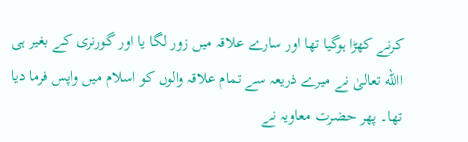کرنے کھڑا ہوگیا تھا اور سارے علاقہ میں زور لگا یا اور گورنری کے بغیر ہی االله تعالیٰ نے میرے ذریعہ سے تمام علاقہ والوں کو اسلام میں واپس فرما دیا تھا۔ پھر حضرت معاویہ نے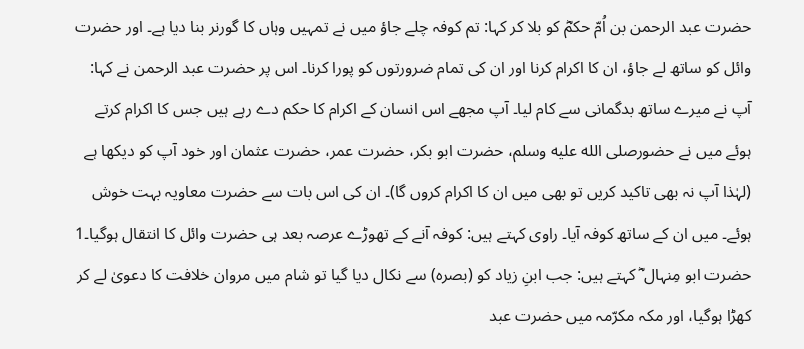حضرت عبد الرحمن بن اُمّ حکمؓ کو بلا کر کہا: تم کوفہ چلے جاؤ میں نے تمہیں وہاں کا گورنر بنا دیا ہے۔ اور حضرت وائل کو ساتھ لے جاؤ، ان کا اکرام کرنا اور ان کی تمام ضرورتوں کو پورا کرنا۔ اس پر حضرت عبد الرحمن نے کہا: آپ نے میرے ساتھ بدگمانی سے کام لیا۔ آپ مجھے اس انسان کے اکرام کا حکم دے رہے ہیں جس کا اکرام کرتے ہوئے میں نے حضورصلى الله عليه وسلم، حضرت ابو بکر، حضرت عمر، حضرت عثمان اور خود آپ کو دیکھا ہے (لہٰذا آپ نہ بھی تاکید کریں تو بھی میں ان کا اکرام کروں گا)۔ ان کی اس بات سے حضرت معاویہ بہت خوش ہوئے۔ میں ان کے ساتھ کوفہ آیا۔ راوی کہتے ہیں: کوفہ آنے کے تھوڑے عرصہ بعد ہی حضرت وائل کا انتقال ہوگیا۔1 حضرت ابو مِنہال ؓ کہتے ہیں: جب ابنِ زیاد کو (بصرہ) سے نکال دیا گیا تو شام میں مروان خلافت کا دعویٰ لے کر کھڑا ہوگیا، اور مکہ مکرّمہ میں حضرت عبد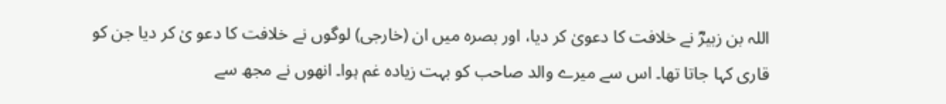اللہ بن زبیرؓ نے خلافت کا دعویٰ کر دیا، اور بصرہ میں ان (خارجی) لوگوں نے خلافت کا دعو یٰ کر دیا جن کو قاری کہا جاتا تھا۔ اس سے میرے والد صاحب کو بہت زیادہ غم ہوا۔ انھوں نے مجھ سے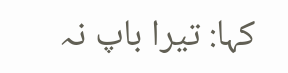کہا: تیرا باپ نہ